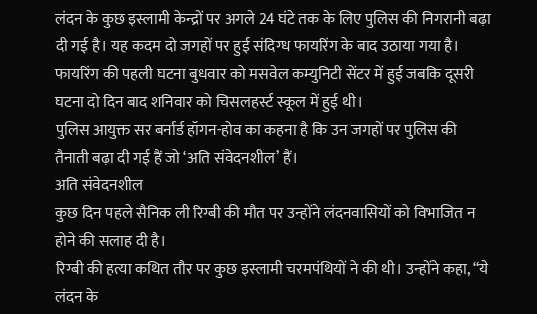लंदन के कुछ इस्लामी केन्द्रों पर अगले 24 घंटे तक के लिए पुलिस की निगरानी बढ़ा दी गई है। यह कदम दो जगहों पर हुई संदिग्ध फायरिंग के बाद उठाया गया है।
फायरिंग की पहली घटना बुधवार को मसवेल कम्युनिटी सेंटर में हुई जबकि दूसरी घटना दो दिन बाद शनिवार को चिसलहर्स्ट स्कूल में हुई थी।
पुलिस आयुक्त सर बर्नार्ड हॉगन-होव का कहना है कि उन जगहों पर पुलिस की तैनाती बढ़ा दी गई हैं जो ‘अति संवेदनशील’ हैं।
अति संवेदनशील
कुछ दिन पहले सैनिक ली रिग्बी की मौत पर उन्होंने लंदनवासियों को विभाजित न होने की सलाह दी है।
रिग्बी की हत्या कथित तौर पर कुछ इस्लामी चरमपंथियों ने की थी। उन्होंने कहा, “ये लंदन के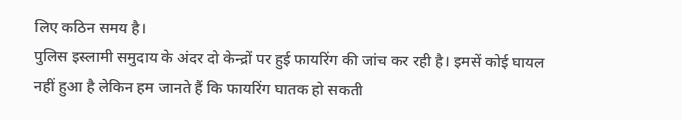लिए कठिन समय है।
पुलिस इस्लामी समुदाय के अंदर दो केन्द्रों पर हुई फायरिंग की जांच कर रही है। इमसें कोई घायल नहीं हुआ है लेकिन हम जानते हैं कि फायरिंग घातक हो सकती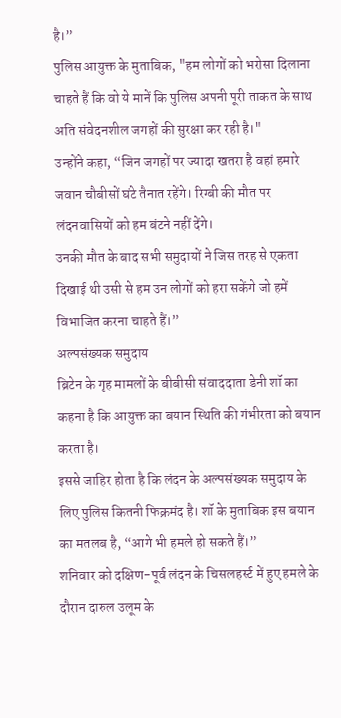है।”
पुलिस आयुक्त के मुताबिक, "हम लोगों को भरोसा दिलाना चाहते हैं कि वो ये मानें कि पुलिस अपनी पूरी ताकत के साथ अति संवेदनशील जगहों की सुरक्षा कर रही है।"
उन्होंने कहा, “जिन जगहों पर ज्यादा खतरा है वहां हमारे जवान चौबीसों घंटे तैनात रहेंगे। रिग्बी की मौत पर लंदनवासियों को हम बंटने नहीं देंगे।
उनकी मौत के बाद सभी समुदायों ने जिस तरह से एकता दिखाई थी उसी से हम उन लोगों को हरा सकेंगे जो हमें विभाजित करना चाहते हैं।”
अल्पसंख्यक समुदाय
ब्रिटेन के गृह मामलों के बीबीसी संवाददाता डेनी शॉ का कहना है कि आयुक्त का बयान स्थिति की गंभीरता को बयान करता है।
इससे जाहिर होता है कि लंदन के अल्पसंख्यक समुदाय के लिए पुलिस कितनी फिक्रमंद है। शॉ के मुताबिक इस बयान का मतलब है, “आगे भी हमले हो सकते हैं।”
शनिवार को दक्षिण-पूर्व लंदन के चिसलहर्स्ट में हुए हमले के दौरान दारुल उलूम के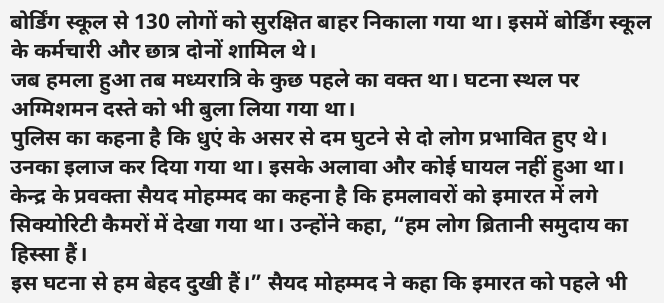बोर्डिंग स्कूल से 130 लोगों को सुरक्षित बाहर निकाला गया था। इसमें बोर्डिंग स्कूल के कर्मचारी और छात्र दोनों शामिल थे।
जब हमला हुआ तब मध्यरात्रि के कुछ पहले का वक्त था। घटना स्थल पर अग्मिशमन दस्ते को भी बुला लिया गया था।
पुलिस का कहना है कि धुएं के असर से दम घुटने से दो लोग प्रभावित हुए थे। उनका इलाज कर दिया गया था। इसके अलावा और कोई घायल नहीं हुआ था।
केन्द्र के प्रवक्ता सैयद मोहम्मद का कहना है कि हमलावरों को इमारत में लगे सिक्योरिटी कैमरों में देखा गया था। उन्होंने कहा, “हम लोग ब्रितानी समुदाय का हिस्सा हैं।
इस घटना से हम बेहद दुखी हैं।” सैयद मोहम्मद ने कहा कि इमारत को पहले भी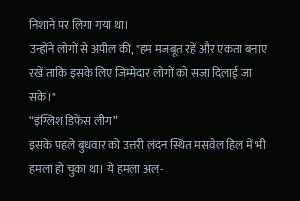निशाने पर लिगा गया था।
उन्होंने लोगों से अपील की, "हम मजबूत रहें और एकता बनाए रखें ताकि इसके लिए जिम्मेदार लोगों को सजा दिलाई जा सके।"
“इंग्लिश डिफेंस लीग”
इसके पहले बुधवार को उत्तरी लंदन स्थित मसवेल हिल में भी हमला हो चुका था। ये हमला अल-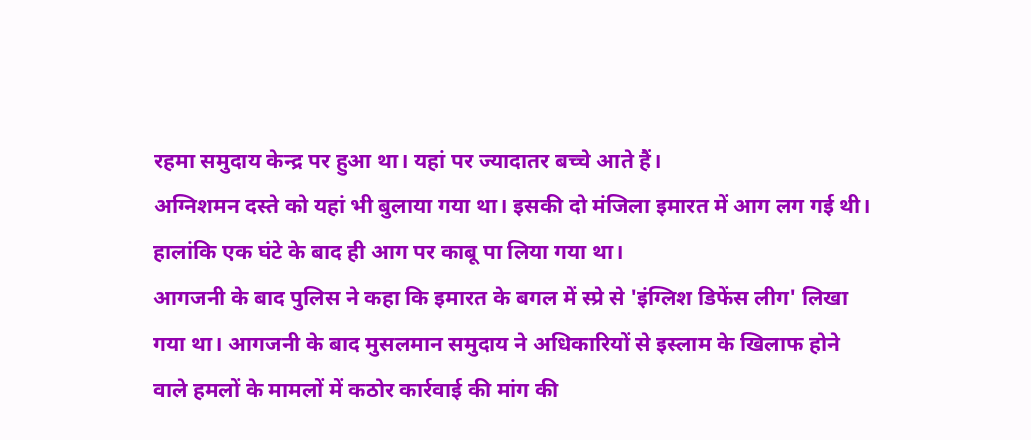रहमा समुदाय केन्द्र पर हुआ था। यहां पर ज्यादातर बच्चे आते हैं।
अग्निशमन दस्ते को यहां भी बुलाया गया था। इसकी दो मंजिला इमारत में आग लग गई थी। हालांकि एक घंटे के बाद ही आग पर काबू पा लिया गया था।
आगजनी के बाद पुलिस ने कहा कि इमारत के बगल में स्प्रे से 'इंग्लिश डिफेंस लीग' लिखा गया था। आगजनी के बाद मुसलमान समुदाय ने अधिकारियों से इस्लाम के खिलाफ होने वाले हमलों के मामलों में कठोर कार्रवाई की मांग की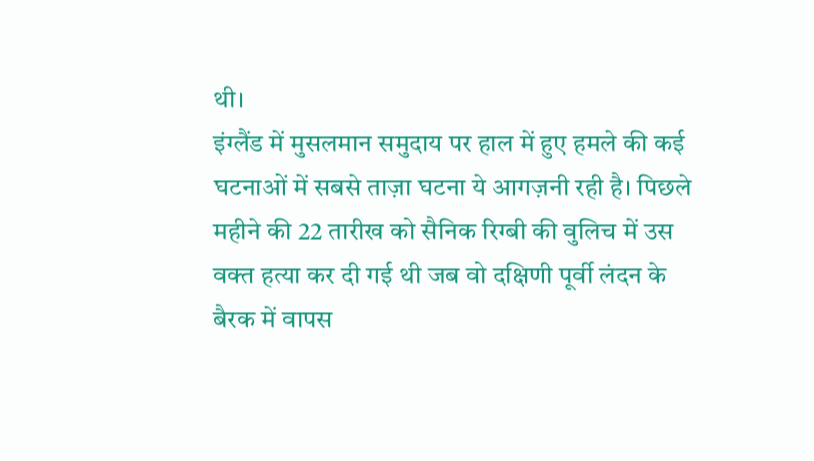थी।
इंग्लैंड में मुसलमान समुदाय पर हाल में हुए हमले की कई घटनाओं में सबसे ताज़ा घटना ये आगज़नी रही है। पिछले महीने की 22 तारीख को सैनिक रिग्बी की वुलिच में उस वक्त हत्या कर दी गई थी जब वो दक्षिणी पूर्वी लंदन के बैरक में वापस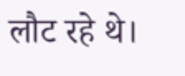लौट रहे थे।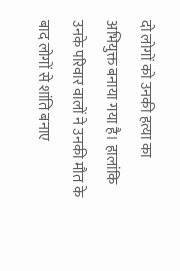दो लोगों को उनकी हत्या का अभियुक्त बनाया गया है। हालांकि उनके परिवार वालों ने उनकी मौत के बाद लोगों से शांति बनाए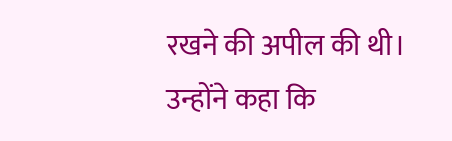रखने की अपील की थी। उन्होंने कहा कि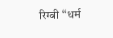रिग्बी “धर्म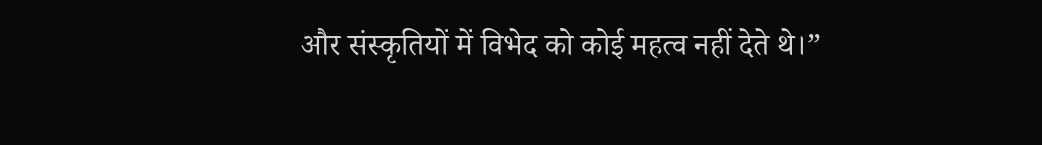और संस्कृतियों में विभेद को कोई महत्व नहीं देते थे।”